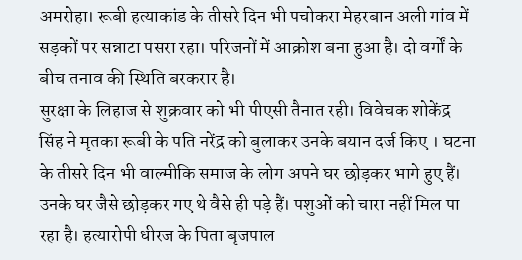अमरोहा। रूबी हत्याकांड के तीसरे दिन भी पचोकरा मेहरबान अली गांव में सड़कों पर सन्नाटा पसरा रहा। परिजनों में आक्रोश बना हुआ है। दो वर्गों के बीच तनाव की स्थिति बरकरार है।
सुरक्षा के लिहाज से शुक्रवार को भी पीएसी तैनात रही। विवेचक शोकेंद्र सिंह ने मृतका रूबी के पति नरेंद्र को बुलाकर उनके बयान दर्ज किए । घटना के तीसरे दिन भी वाल्मीकि समाज के लोग अपने घर छोड़कर भागे हुए हैं। उनके घर जैसे छोड़कर गए थे वैसे ही पड़े हैं। पशुओं को चारा नहीं मिल पा रहा है। हत्यारोपी धीरज के पिता बृजपाल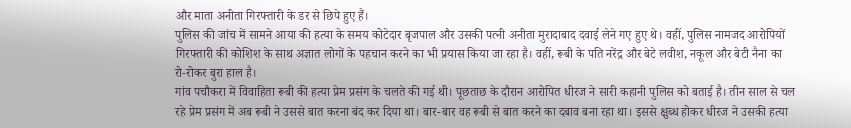और माता अनीता गिरफ्तारी के डर से छिपे हुए हैं।
पुलिस की जांच में सामने आया की हत्या के समय कोटेदार बृजपाल और उसकी पत्नी अनीता मुरादाबाद दवाई लेने गए हुए थे। वहीं, पुलिस नामजद आरोपियों गिरफ्तारी की कोशिश के साथ अज्ञात लोगों के पहचान करने का भी प्रयास किया जा रहा है। वहीं, रूबी के पति नरेंद्र और बेटे लवीश, नकूल और बेटी नैना का रो-रोकर बुरा हाल है।
गांव पचौकरा में विवाहिता रूबी की हत्या प्रेम प्रसंग के चलते की गई थी। पूछताछ के दौरान आरोपित धीरज ने सारी कहानी पुलिस को बताई है। तीन साल से चल रहे प्रेम प्रसंग में अब रूबी ने उससे बात करना बंद कर दिया था। बार-बार वह रूबी से बात करने का दबाव बना रहा था। इससे क्षुब्ध होकर धीरज ने उसकी हत्या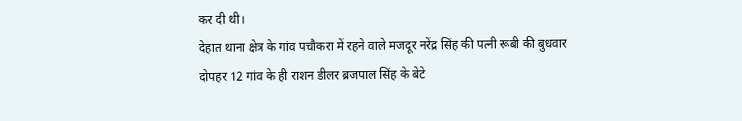कर दी थी।
देहात थाना क्षेत्र के गांव पचौकरा में रहने वाले मजदूर नरेंद्र सिंह की पत्नी रूबी की बुधवार दोपहर 12 गांव के ही राशन डीलर ब्रजपाल सिंह के बेटे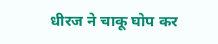धीरज ने चाकू घोप कर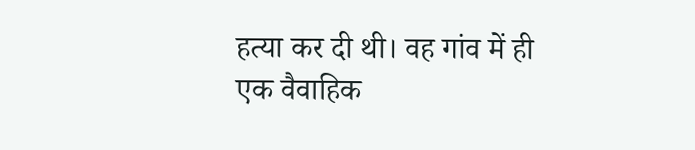हत्या कर दी थी। वह गांव में ही एक वैवाहिक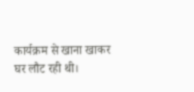कार्यक्रम से खाना खाकर घर लौट रही थी।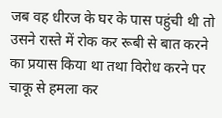जब वह धीरज के घर के पास पहुंची थी तो उसने रास्ते में रोक कर रूबी से बात करने का प्रयास किया था तथा विरोध करने पर चाकू से हमला कर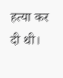हत्या कर दी थी।